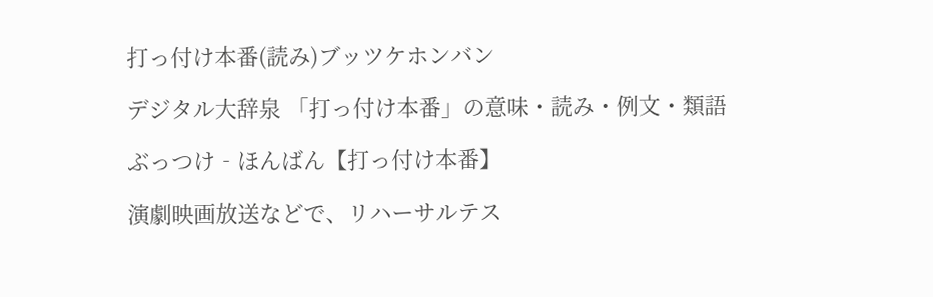打っ付け本番(読み)ブッツケホンバン

デジタル大辞泉 「打っ付け本番」の意味・読み・例文・類語

ぶっつけ‐ほんばん【打っ付け本番】

演劇映画放送などで、リハーサルテス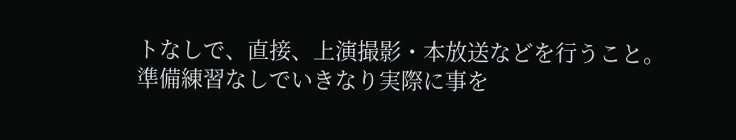トなしで、直接、上演撮影・本放送などを行うこと。
準備練習なしでいきなり実際に事を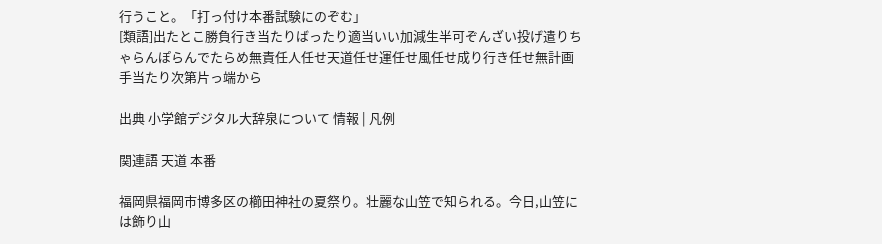行うこと。「打っ付け本番試験にのぞむ」
[類語]出たとこ勝負行き当たりばったり適当いい加減生半可ぞんざい投げ遣りちゃらんぽらんでたらめ無責任人任せ天道任せ運任せ風任せ成り行き任せ無計画手当たり次第片っ端から

出典 小学館デジタル大辞泉について 情報 | 凡例

関連語 天道 本番

福岡県福岡市博多区の櫛田神社の夏祭り。壮麗な山笠で知られる。今日,山笠には飾り山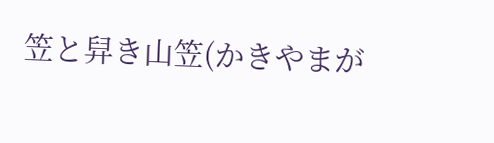笠と舁き山笠(かきやまが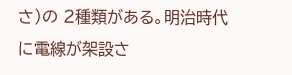さ)の 2種類がある。明治時代に電線が架設さ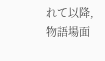れて以降,物語場面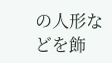の人形などを飾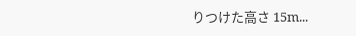りつけた高さ 15m...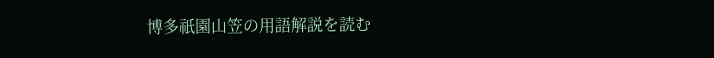博多祇園山笠の用語解説を読む